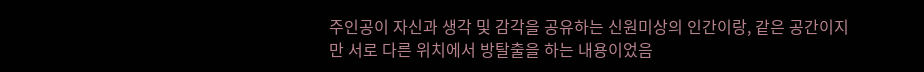주인공이 자신과 생각 및 감각을 공유하는 신원미상의 인간이랑, 같은 공간이지만 서로 다른 위치에서 방탈출을 하는 내용이었음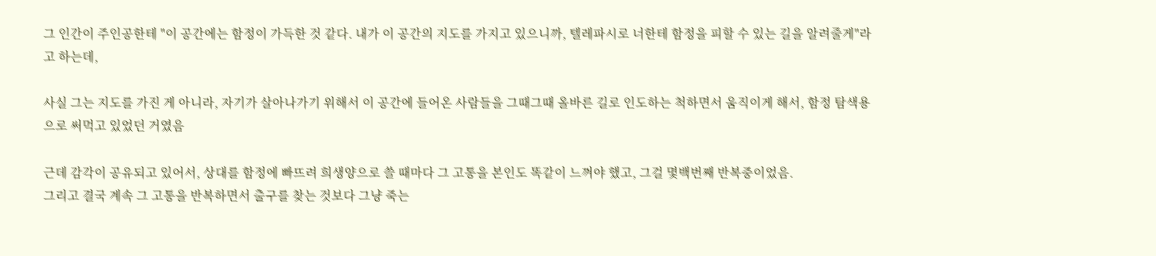그 인간이 주인공한테 "이 공간에는 함정이 가득한 것 같다. 내가 이 공간의 지도를 가지고 있으니까, 텔레파시로 너한테 함정을 피할 수 있는 길을 알려줄게"라고 하는데,

사실 그는 지도를 가진 게 아니라, 자기가 살아나가기 위해서 이 공간에 들어온 사람들을 그때그때 올바른 길로 인도하는 척하면서 움직이게 해서, 함정 탐색용으로 써먹고 있었던 거였음

근데 감각이 공유되고 있어서, 상대를 함정에 빠뜨려 희생양으로 쓸 때마다 그 고통을 본인도 똑같이 느껴야 했고, 그걸 몇백번째 반복중이었음.
그리고 결국 계속 그 고통을 반복하면서 출구를 찾는 것보다 그냥 죽는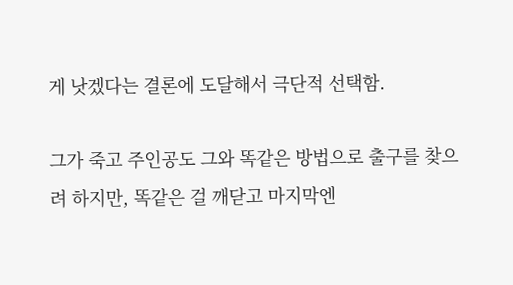게 낫겠다는 결론에 도달해서 극단적 선택함.

그가 죽고 주인공도 그와 똑같은 방법으로 출구를 찾으려 하지만, 똑같은 걸 깨닫고 마지막엔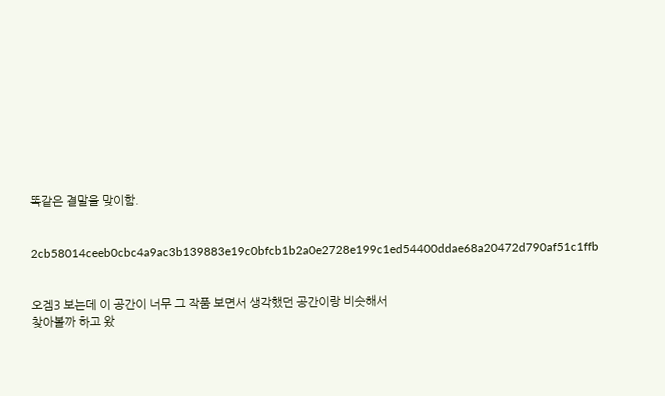똑같은 결말을 맞이함.


2cb58014ceeb0cbc4a9ac3b139883e19c0bfcb1b2a0e2728e199c1ed54400ddae68a20472d790af51c1ffb


오겜3 보는데 이 공간이 너무 그 작품 보면서 생각했던 공간이랑 비슷해서
찾아볼까 하고 왔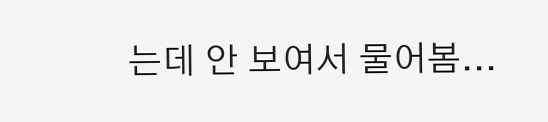는데 안 보여서 물어봄...